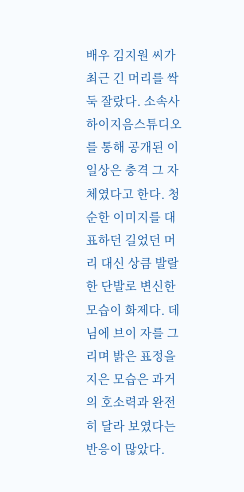배우 김지원 씨가 최근 긴 머리를 싹둑 잘랐다. 소속사 하이지음스튜디오를 통해 공개된 이 일상은 충격 그 자체였다고 한다. 청순한 이미지를 대표하던 길었던 머리 대신 상큼 발랄한 단발로 변신한 모습이 화제다. 데님에 브이 자를 그리며 밝은 표정을 지은 모습은 과거의 호소력과 완전히 달라 보였다는 반응이 많았다.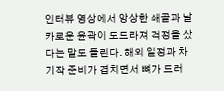인터뷰 영상에서 앙상한 쇄골과 날카로운 윤곽이 도드라져 걱정을 샀다는 말도 들린다. 해외 일정과 차기작 준비가 겹치면서 뼈가 드러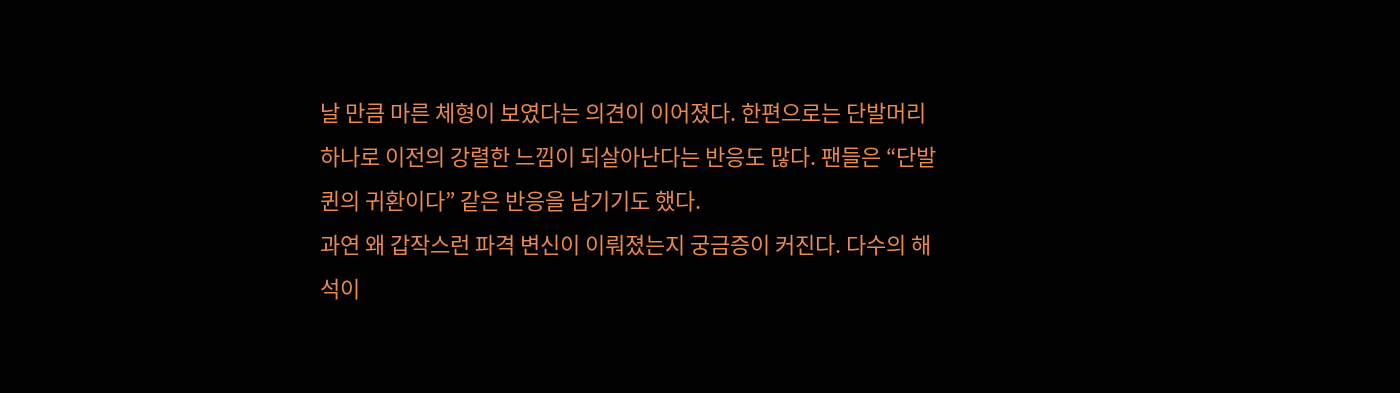날 만큼 마른 체형이 보였다는 의견이 이어졌다. 한편으로는 단발머리 하나로 이전의 강렬한 느낌이 되살아난다는 반응도 많다. 팬들은 “단발퀸의 귀환이다” 같은 반응을 남기기도 했다.
과연 왜 갑작스런 파격 변신이 이뤄졌는지 궁금증이 커진다. 다수의 해석이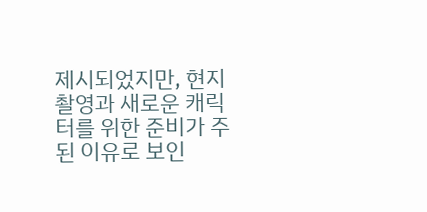제시되었지만, 현지 촬영과 새로운 캐릭터를 위한 준비가 주된 이유로 보인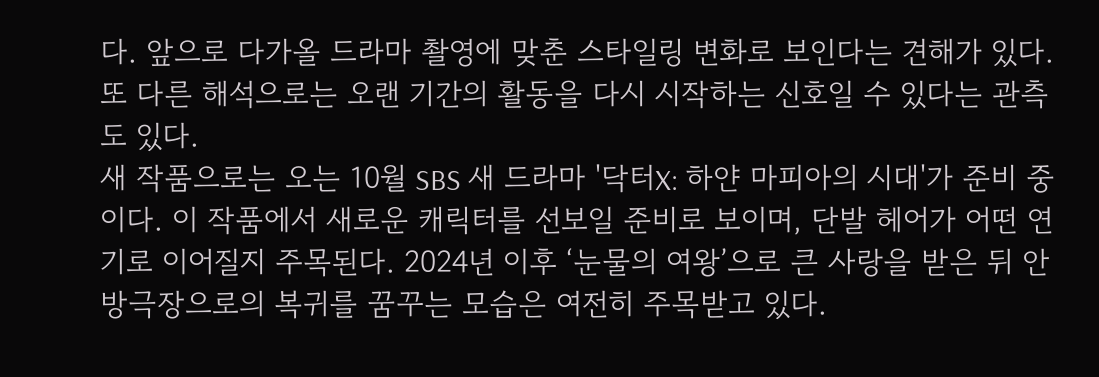다. 앞으로 다가올 드라마 촬영에 맞춘 스타일링 변화로 보인다는 견해가 있다. 또 다른 해석으로는 오랜 기간의 활동을 다시 시작하는 신호일 수 있다는 관측도 있다.
새 작품으로는 오는 10월 SBS 새 드라마 '닥터X: 하얀 마피아의 시대'가 준비 중이다. 이 작품에서 새로운 캐릭터를 선보일 준비로 보이며, 단발 헤어가 어떤 연기로 이어질지 주목된다. 2024년 이후 ‘눈물의 여왕’으로 큰 사랑을 받은 뒤 안방극장으로의 복귀를 꿈꾸는 모습은 여전히 주목받고 있다.